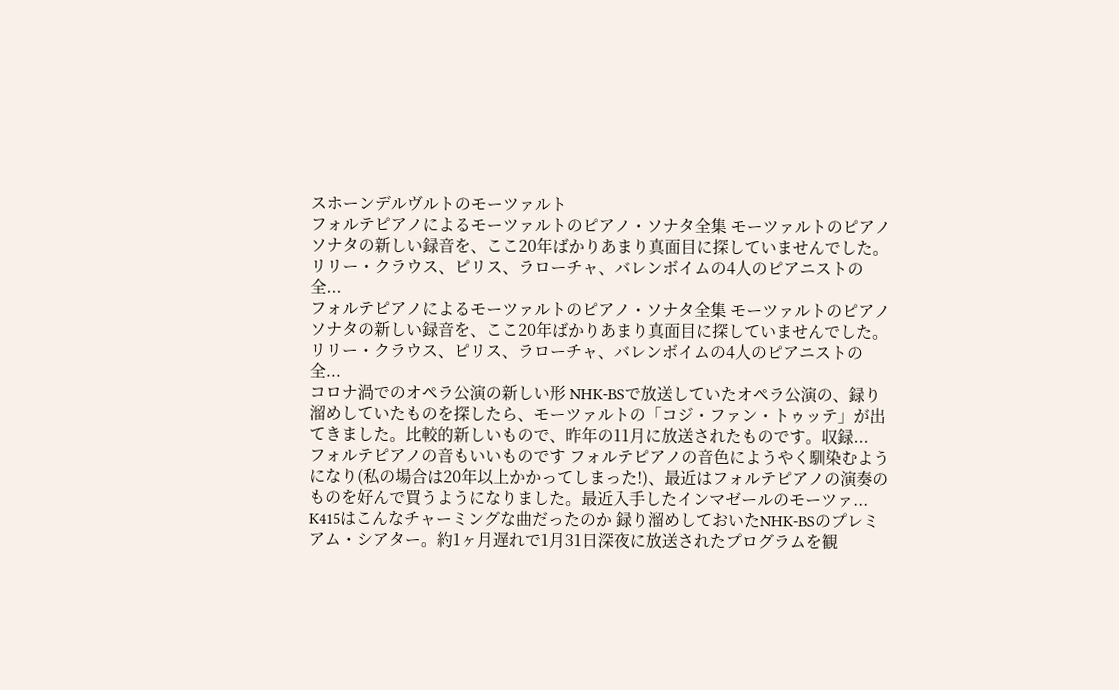スホーンデルヴルトのモーツァルト
フォルテピアノによるモーツァルトのピアノ・ソナタ全集 モーツァルトのピアノソナタの新しい録音を、ここ20年ばかりあまり真面目に探していませんでした。リリー・クラウス、ピリス、ラローチャ、バレンボイムの4人のピアニストの全...
フォルテピアノによるモーツァルトのピアノ・ソナタ全集 モーツァルトのピアノソナタの新しい録音を、ここ20年ばかりあまり真面目に探していませんでした。リリー・クラウス、ピリス、ラローチャ、バレンボイムの4人のピアニストの全...
コロナ渦でのオペラ公演の新しい形 NHK-BSで放送していたオペラ公演の、録り溜めしていたものを探したら、モーツァルトの「コジ・ファン・トゥッテ」が出てきました。比較的新しいもので、昨年の11月に放送されたものです。収録...
フォルテピアノの音もいいものです フォルテピアノの音色にようやく馴染むようになり(私の場合は20年以上かかってしまった!)、最近はフォルテピアノの演奏のものを好んで買うようになりました。最近入手したインマゼールのモーツァ...
K415はこんなチャーミングな曲だったのか 録り溜めしておいたNHK-BSのプレミアム・シアター。約1ヶ月遅れで1月31日深夜に放送されたプログラムを観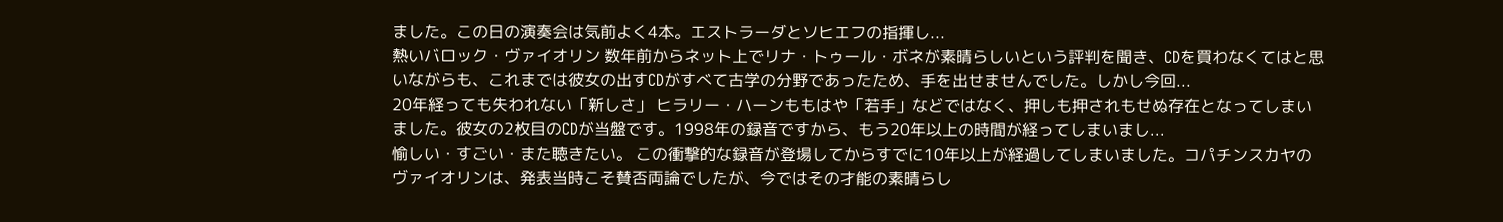ました。この日の演奏会は気前よく4本。エストラーダとソヒエフの指揮し...
熱いバロック・ヴァイオリン 数年前からネット上でリナ・トゥール・ボネが素晴らしいという評判を聞き、CDを買わなくてはと思いながらも、これまでは彼女の出すCDがすべて古学の分野であったため、手を出せませんでした。しかし今回...
20年経っても失われない「新しさ」 ヒラリー・ハーンももはや「若手」などではなく、押しも押されもせぬ存在となってしまいました。彼女の2枚目のCDが当盤です。1998年の録音ですから、もう20年以上の時間が経ってしまいまし...
愉しい・すごい・また聴きたい。 この衝撃的な録音が登場してからすでに10年以上が経過してしまいました。コパチンスカヤのヴァイオリンは、発表当時こそ賛否両論でしたが、今ではその才能の素晴らし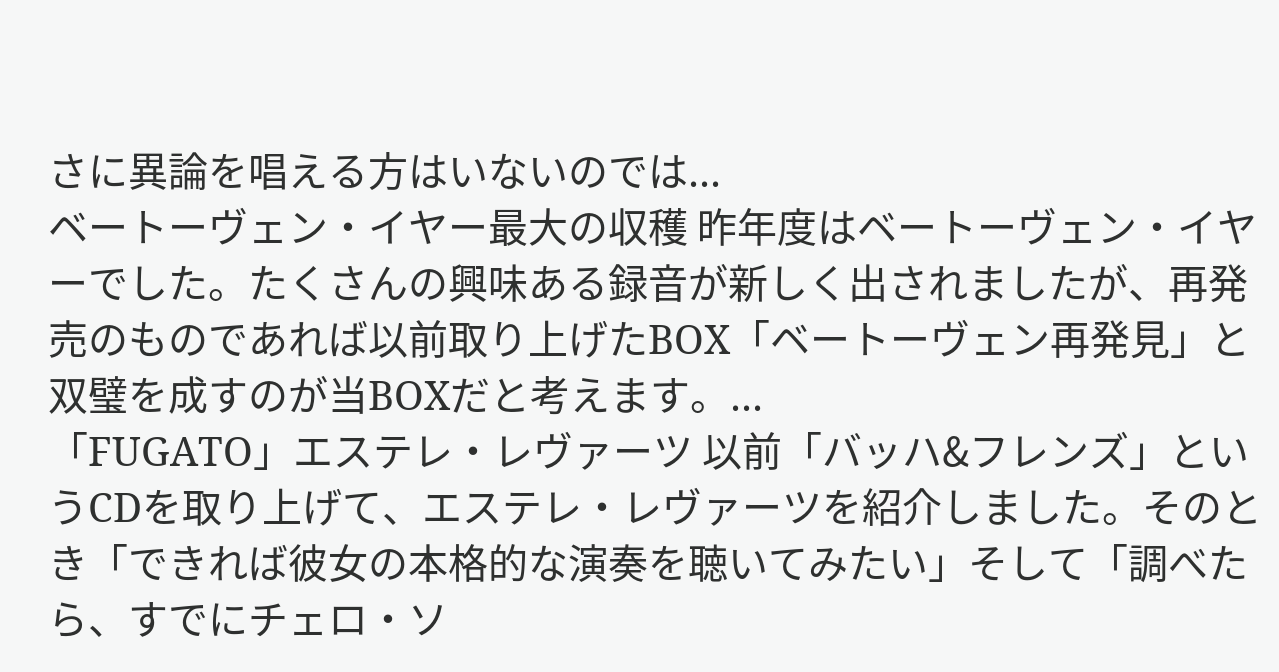さに異論を唱える方はいないのでは...
ベートーヴェン・イヤー最大の収穫 昨年度はベートーヴェン・イヤーでした。たくさんの興味ある録音が新しく出されましたが、再発売のものであれば以前取り上げたBOX「ベートーヴェン再発見」と双璧を成すのが当BOXだと考えます。...
「FUGATO」エステレ・レヴァーツ 以前「バッハ&フレンズ」というCDを取り上げて、エステレ・レヴァーツを紹介しました。そのとき「できれば彼女の本格的な演奏を聴いてみたい」そして「調べたら、すでにチェロ・ソ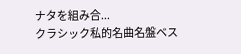ナタを組み合...
クラシック私的名曲名盤ベス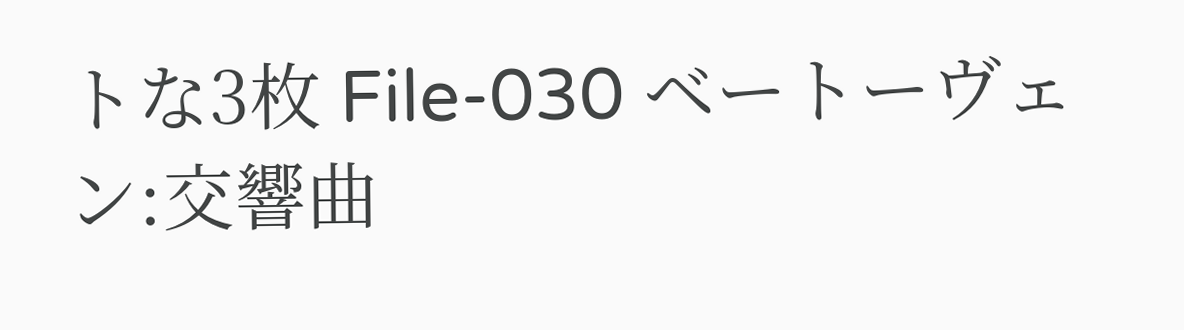トな3枚 File-030 ベートーヴェン:交響曲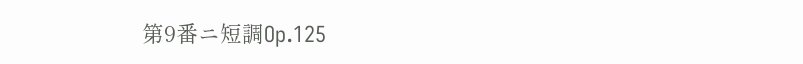第9番ニ短調Op.125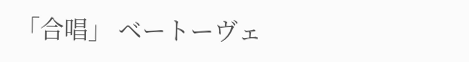「合唱」 ベートーヴェ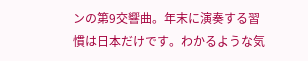ンの第9交響曲。年末に演奏する習慣は日本だけです。わかるような気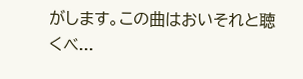がします。この曲はおいそれと聴くべ...